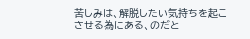苦しみは、解脱したい気持ちを起こさせる為にある、のだと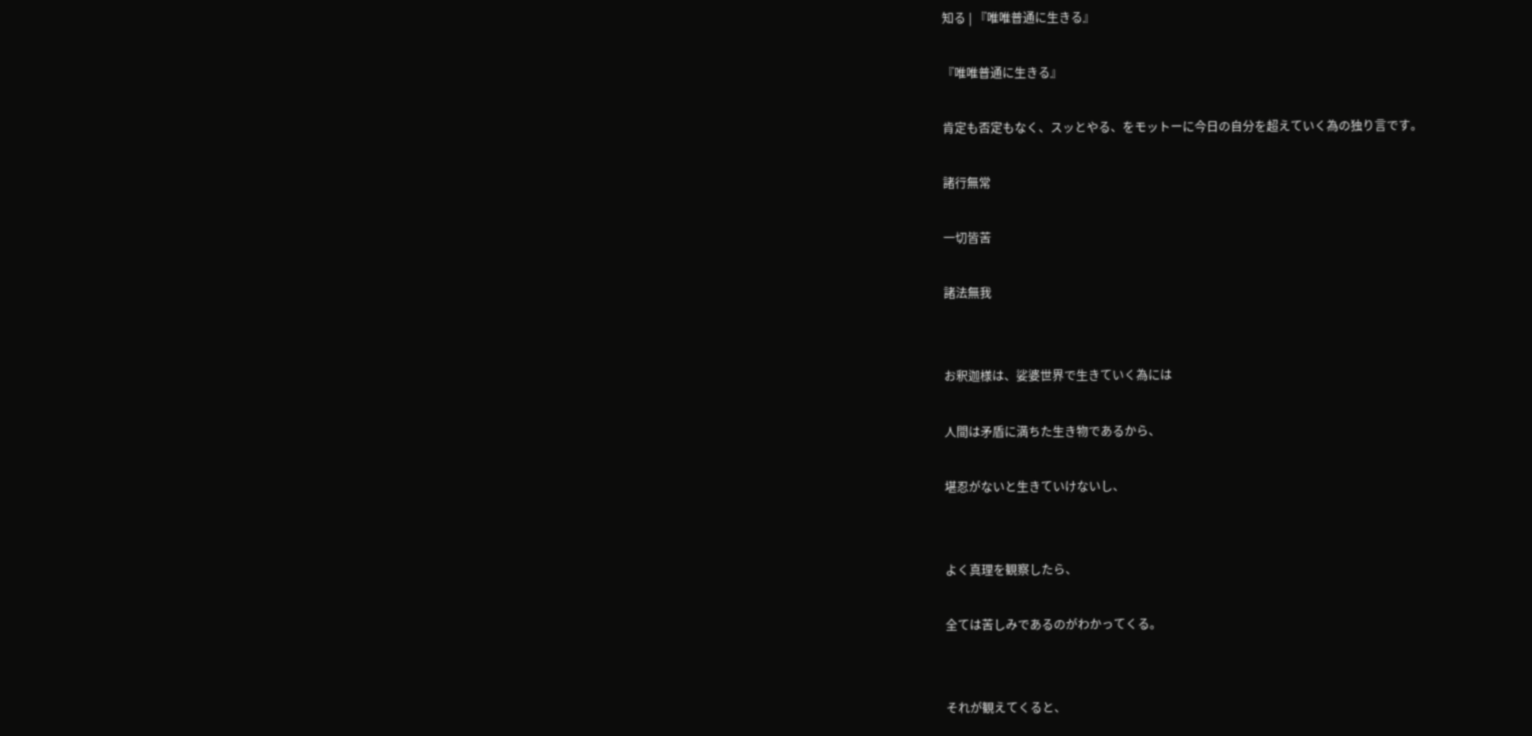知る | 『唯唯普通に生きる』

『唯唯普通に生きる』

肯定も否定もなく、スッとやる、をモットーに今日の自分を超えていく為の独り言です。

諸行無常

一切皆苦

諸法無我


お釈迦様は、娑婆世界で生きていく為には

人間は矛盾に満ちた生き物であるから、

堪忍がないと生きていけないし、


よく真理を観察したら、

全ては苦しみであるのがわかってくる。


それが観えてくると、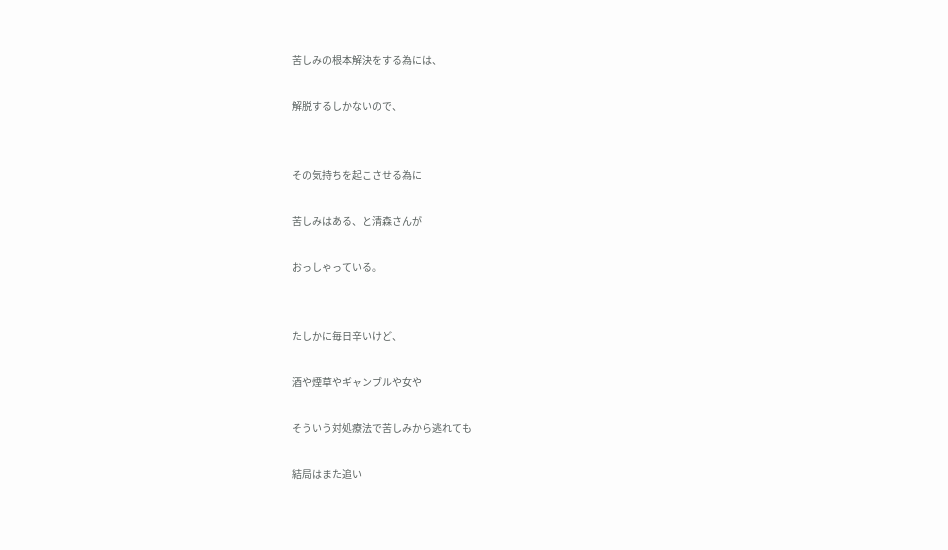苦しみの根本解決をする為には、

解脱するしかないので、


その気持ちを起こさせる為に

苦しみはある、と清森さんが

おっしゃっている。


たしかに毎日辛いけど、

酒や煙草やギャンブルや女や

そういう対処療法で苦しみから逃れても

結局はまた追い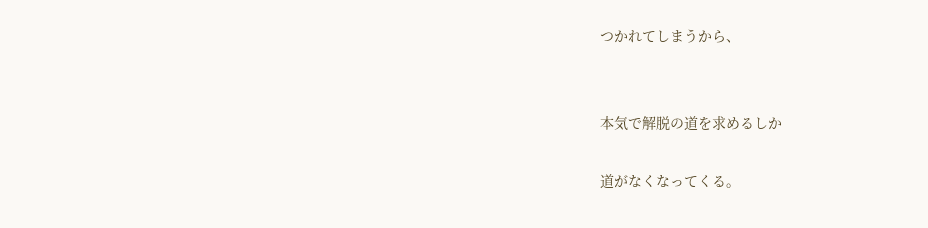つかれてしまうから、


本気で解脱の道を求めるしか

道がなくなってくる。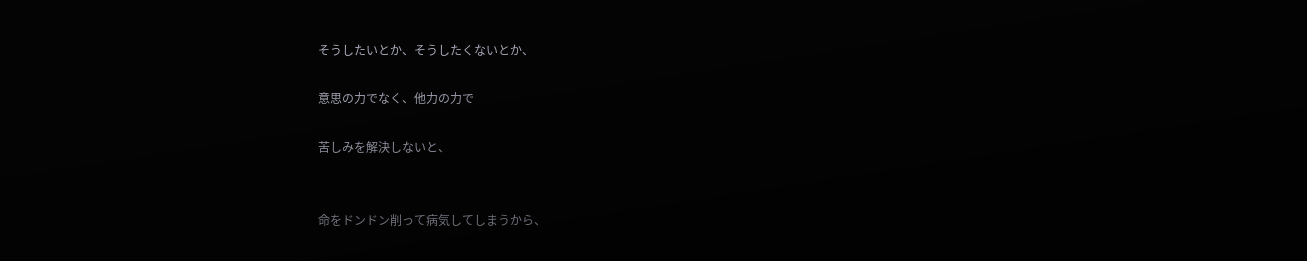そうしたいとか、そうしたくないとか、

意思の力でなく、他力の力で

苦しみを解決しないと、


命をドンドン削って病気してしまうから、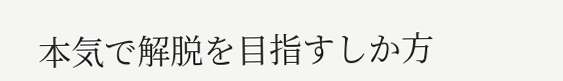本気で解脱を目指すしか方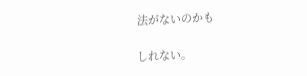法がないのかも

しれない。